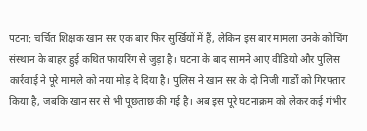पटना: चर्चित शिक्षक खान सर एक बार फिर सुर्खियों में हैं, लेकिन इस बार मामला उनके कोचिंग संस्थान के बाहर हुई कथित फायरिंग से जुड़ा है। घटना के बाद सामने आए वीडियो और पुलिस कार्रवाई ने पूरे मामले को नया मोड़ दे दिया है। पुलिस ने खान सर के दो निजी गार्डों को गिरफ्तार किया है, जबकि खान सर से भी पूछताछ की गई है। अब इस पूरे घटनाक्रम को लेकर कई गंभीर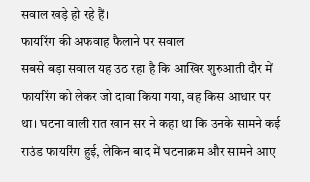सवाल खड़े हो रहे हैं।
फायरिंग की अफवाह फैलाने पर सवाल
सबसे बड़ा सवाल यह उठ रहा है कि आखिर शुरुआती दौर में फायरिंग को लेकर जो दावा किया गया, वह किस आधार पर था। घटना वाली रात खान सर ने कहा था कि उनके सामने कई राउंड फायरिंग हुई, लेकिन बाद में घटनाक्रम और सामने आए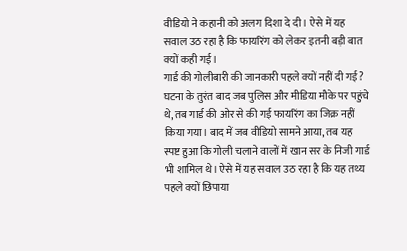वीडियो ने कहानी को अलग दिशा दे दी। ऐसे में यह सवाल उठ रहा है कि फायरिंग को लेकर इतनी बड़ी बात क्यों कही गई।
गार्ड की गोलीबारी की जानकारी पहले क्यों नहीं दी गई?
घटना के तुरंत बाद जब पुलिस और मीडिया मौके पर पहुंचे थे, तब गार्ड की ओर से की गई फायरिंग का जिक्र नहीं किया गया। बाद में जब वीडियो सामने आया, तब यह स्पष्ट हुआ कि गोली चलाने वालों में खान सर के निजी गार्ड भी शामिल थे। ऐसे में यह सवाल उठ रहा है कि यह तथ्य पहले क्यों छिपाया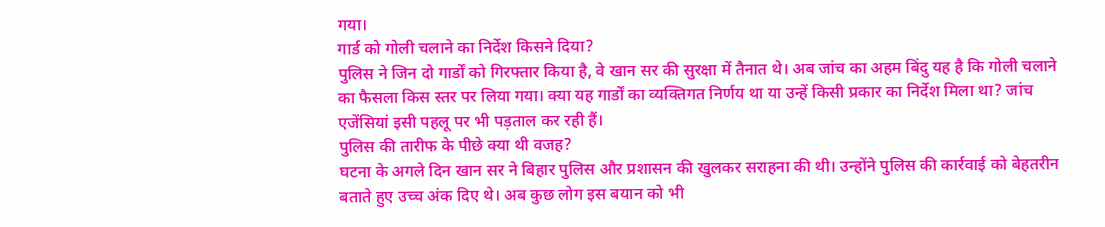गया।
गार्ड को गोली चलाने का निर्देश किसने दिया?
पुलिस ने जिन दो गार्डों को गिरफ्तार किया है, वे खान सर की सुरक्षा में तैनात थे। अब जांच का अहम बिंदु यह है कि गोली चलाने का फैसला किस स्तर पर लिया गया। क्या यह गार्डों का व्यक्तिगत निर्णय था या उन्हें किसी प्रकार का निर्देश मिला था? जांच एजेंसियां इसी पहलू पर भी पड़ताल कर रही हैं।
पुलिस की तारीफ के पीछे क्या थी वजह?
घटना के अगले दिन खान सर ने बिहार पुलिस और प्रशासन की खुलकर सराहना की थी। उन्होंने पुलिस की कार्रवाई को बेहतरीन बताते हुए उच्च अंक दिए थे। अब कुछ लोग इस बयान को भी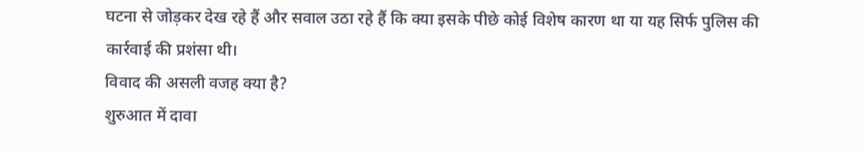घटना से जोड़कर देख रहे हैं और सवाल उठा रहे हैं कि क्या इसके पीछे कोई विशेष कारण था या यह सिर्फ पुलिस की कार्रवाई की प्रशंसा थी।
विवाद की असली वजह क्या है?
शुरुआत में दावा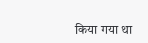किया गया था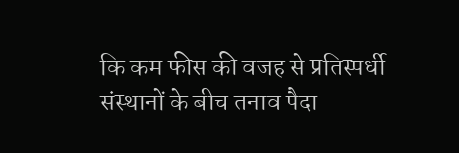कि कम फीस की वजह से प्रतिस्पर्धी संस्थानों के बीच तनाव पैदा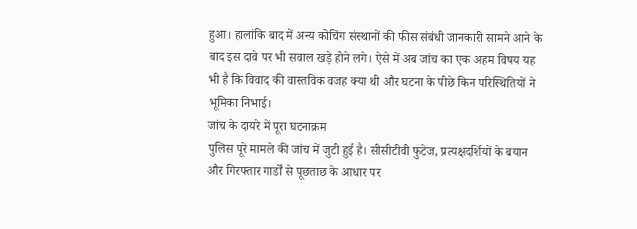हुआ। हालांकि बाद में अन्य कोचिंग संस्थानों की फीस संबंधी जानकारी सामने आने के बाद इस दावे पर भी सवाल खड़े होने लगे। ऐसे में अब जांच का एक अहम विषय यह भी है कि विवाद की वास्तविक वजह क्या थी और घटना के पीछे किन परिस्थितियों ने भूमिका निभाई।
जांच के दायरे में पूरा घटनाक्रम
पुलिस पूरे मामले की जांच में जुटी हुई है। सीसीटीवी फुटेज, प्रत्यक्षदर्शियों के बयान और गिरफ्तार गार्डों से पूछताछ के आधार पर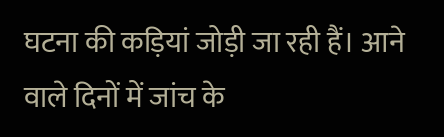घटना की कड़ियां जोड़ी जा रही हैं। आने वाले दिनों में जांच के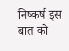निष्कर्ष इस बात को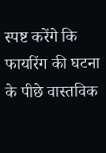स्पष्ट करेंगे कि फायरिंग की घटना के पीछे वास्तविक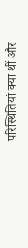परिस्थितियां क्या थीं और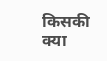किसकी क्या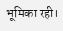भूमिका रही।